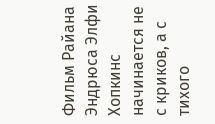Фильм Райана Эндрюса Элфи Хопкинс начинается не с криков, а с тихого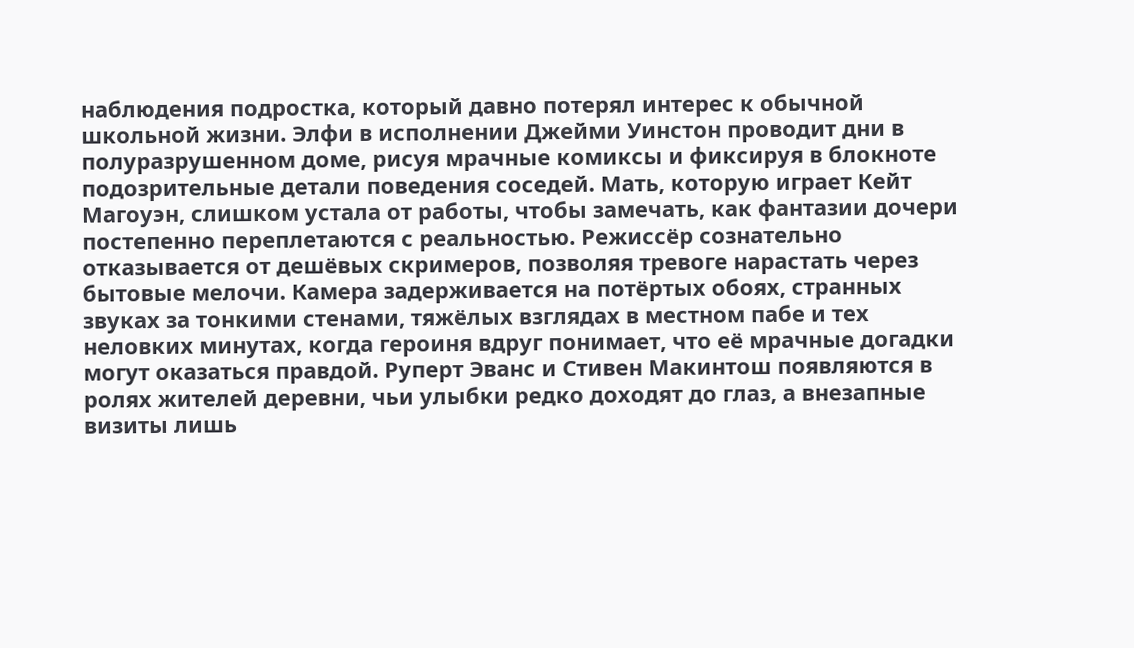наблюдения подростка, который давно потерял интерес к обычной школьной жизни. Элфи в исполнении Джейми Уинстон проводит дни в полуразрушенном доме, рисуя мрачные комиксы и фиксируя в блокноте подозрительные детали поведения соседей. Мать, которую играет Кейт Магоуэн, слишком устала от работы, чтобы замечать, как фантазии дочери постепенно переплетаются с реальностью. Режиссёр сознательно отказывается от дешёвых скримеров, позволяя тревоге нарастать через бытовые мелочи. Камера задерживается на потёртых обоях, странных звуках за тонкими стенами, тяжёлых взглядах в местном пабе и тех неловких минутах, когда героиня вдруг понимает, что её мрачные догадки могут оказаться правдой. Руперт Эванс и Стивен Макинтош появляются в ролях жителей деревни, чьи улыбки редко доходят до глаз, а внезапные визиты лишь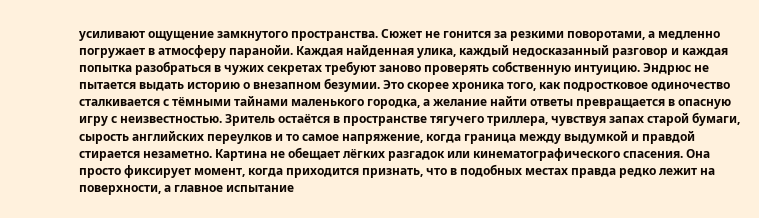усиливают ощущение замкнутого пространства. Сюжет не гонится за резкими поворотами, а медленно погружает в атмосферу паранойи. Каждая найденная улика, каждый недосказанный разговор и каждая попытка разобраться в чужих секретах требуют заново проверять собственную интуицию. Эндрюс не пытается выдать историю о внезапном безумии. Это скорее хроника того, как подростковое одиночество сталкивается с тёмными тайнами маленького городка, а желание найти ответы превращается в опасную игру с неизвестностью. Зритель остаётся в пространстве тягучего триллера, чувствуя запах старой бумаги, сырость английских переулков и то самое напряжение, когда граница между выдумкой и правдой стирается незаметно. Картина не обещает лёгких разгадок или кинематографического спасения. Она просто фиксирует момент, когда приходится признать, что в подобных местах правда редко лежит на поверхности, а главное испытание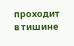проходит в тишине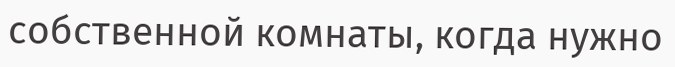собственной комнаты, когда нужно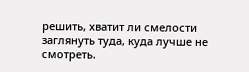решить, хватит ли смелости заглянуть туда, куда лучше не смотреть.